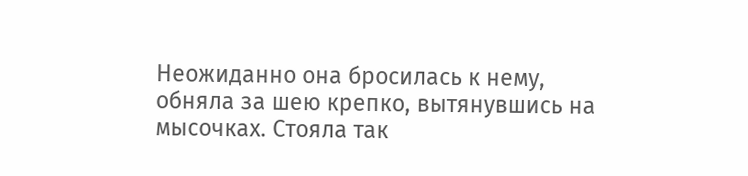Неожиданно она бросилась к нему, обняла за шею крепко, вытянувшись на мысочках. Стояла так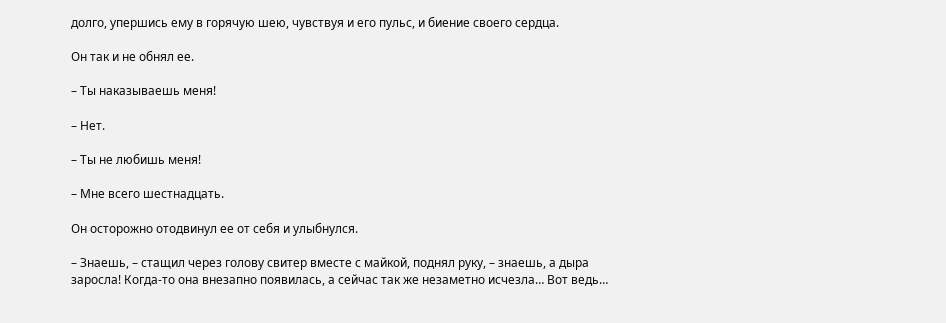долго, упершись ему в горячую шею, чувствуя и его пульс, и биение своего сердца.

Он так и не обнял ее.

– Ты наказываешь меня!

– Нет.

– Ты не любишь меня!

– Мне всего шестнадцать.

Он осторожно отодвинул ее от себя и улыбнулся.

– Знаешь, – стащил через голову свитер вместе с майкой, поднял руку, – знаешь, а дыра заросла! Когда-то она внезапно появилась, а сейчас так же незаметно исчезла… Вот ведь…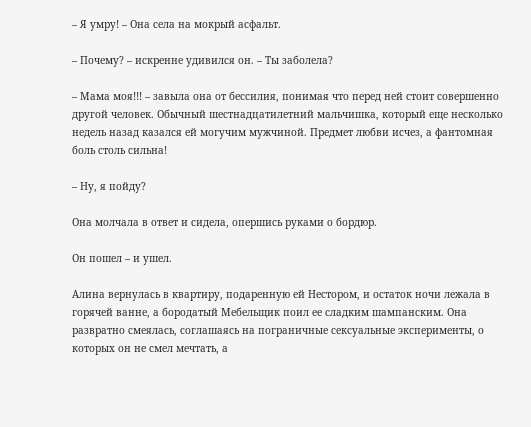– Я умру! – Она села на мокрый асфальт.

– Почему? – искренне удивился он. – Ты заболела?

– Мама моя!!! – завыла она от бессилия, понимая что перед ней стоит совершенно другой человек. Обычный шестнадцатилетний мальчишка, который еще несколько недель назад казался ей могучим мужчиной. Предмет любви исчез, а фантомная боль столь сильна!

– Ну, я пойду?

Она молчала в ответ и сидела, опершись руками о бордюр.

Он пошел – и ушел.

Алина вернулась в квартиру, подаренную ей Нестором, и остаток ночи лежала в горячей ванне, а бородатый Мебельщик поил ее сладким шампанским. Она развратно смеялась, соглашаясь на пограничные сексуальные эксперименты, о которых он не смел мечтать, а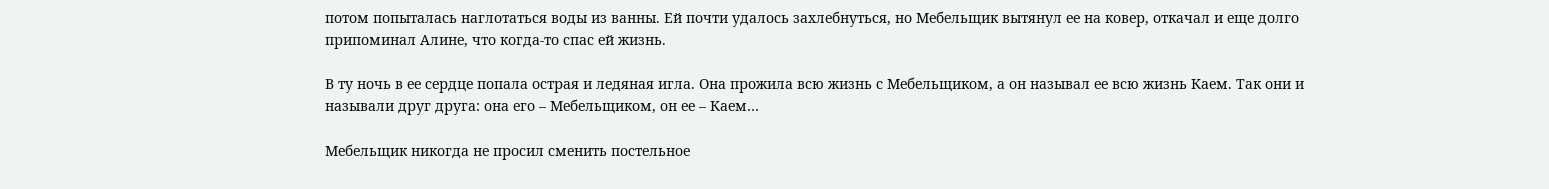потом попыталась наглотаться воды из ванны. Ей почти удалось захлебнуться, но Мебельщик вытянул ее на ковер, откачал и еще долго припоминал Алине, что когда-то спас ей жизнь.

В ту ночь в ее сердце попала острая и ледяная игла. Она прожила всю жизнь с Мебельщиком, а он называл ее всю жизнь Каем. Так они и называли друг друга: она его – Мебельщиком, он ее – Каем…

Мебельщик никогда не просил сменить постельное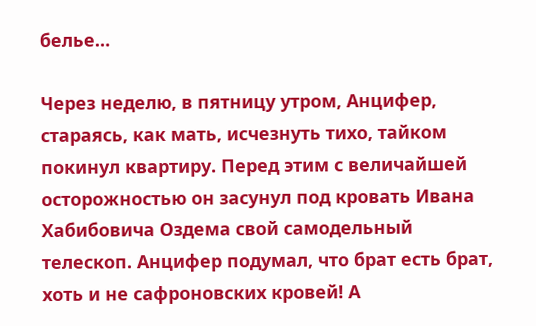белье…

Через неделю, в пятницу утром, Анцифер, стараясь, как мать, исчезнуть тихо, тайком покинул квартиру. Перед этим с величайшей осторожностью он засунул под кровать Ивана Хабибовича Оздема свой самодельный телескоп. Анцифер подумал, что брат есть брат, хоть и не сафроновских кровей! А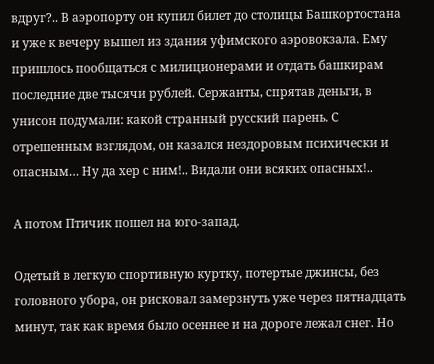вдруг?.. В аэропорту он купил билет до столицы Башкортостана и уже к вечеру вышел из здания уфимского аэровокзала. Ему пришлось пообщаться с милиционерами и отдать башкирам последние две тысячи рублей. Сержанты, спрятав деньги, в унисон подумали: какой странный русский парень. С отрешенным взглядом, он казался нездоровым психически и опасным… Ну да хер с ним!.. Видали они всяких опасных!..

А потом Птичик пошел на юго-запад.

Одетый в легкую спортивную куртку, потертые джинсы, без головного убора, он рисковал замерзнуть уже через пятнадцать минут, так как время было осеннее и на дороге лежал снег. Но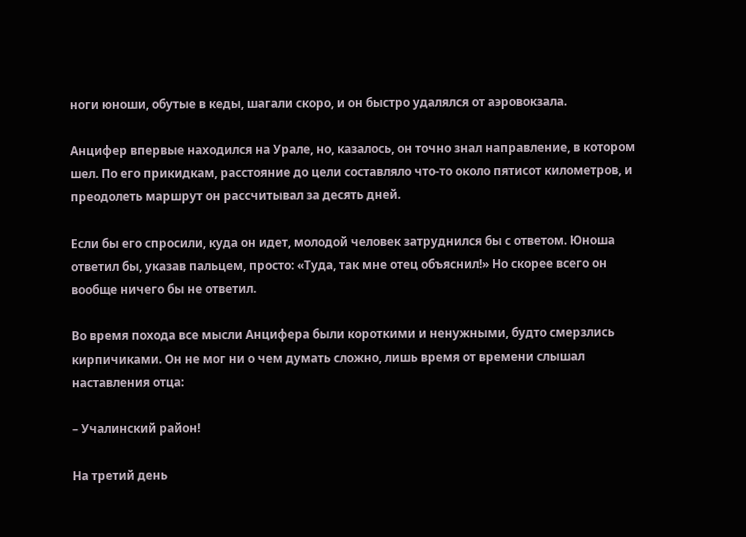ноги юноши, обутые в кеды, шагали скоро, и он быстро удалялся от аэровокзала.

Анцифер впервые находился на Урале, но, казалось, он точно знал направление, в котором шел. По его прикидкам, расстояние до цели составляло что-то около пятисот километров, и преодолеть маршрут он рассчитывал за десять дней.

Если бы его спросили, куда он идет, молодой человек затруднился бы с ответом. Юноша ответил бы, указав пальцем, просто: «Туда, так мне отец объяснил!» Но скорее всего он вообще ничего бы не ответил.

Во время похода все мысли Анцифера были короткими и ненужными, будто смерзлись кирпичиками. Он не мог ни о чем думать сложно, лишь время от времени слышал наставления отца:

– Учалинский район!

На третий день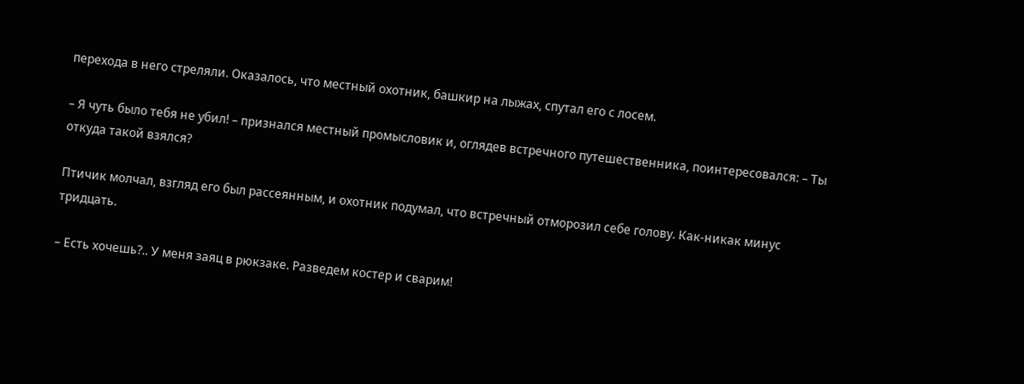перехода в него стреляли. Оказалось, что местный охотник, башкир на лыжах, спутал его с лосем.

– Я чуть было тебя не убил! – признался местный промысловик и, оглядев встречного путешественника, поинтересовался: – Ты откуда такой взялся?

Птичик молчал, взгляд его был рассеянным, и охотник подумал, что встречный отморозил себе голову. Как-никак минус тридцать.

– Есть хочешь?.. У меня заяц в рюкзаке. Разведем костер и сварим!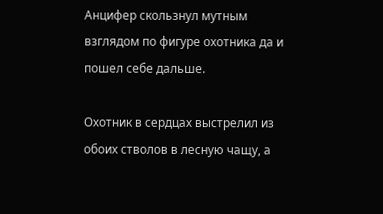Анцифер скользнул мутным взглядом по фигуре охотника да и пошел себе дальше.

Охотник в сердцах выстрелил из обоих стволов в лесную чащу, а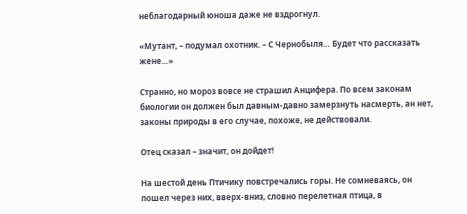неблагодарный юноша даже не вздрогнул.

«Мутант, – подумал охотник. – С Чернобыля… Будет что рассказать жене…»

Странно, но мороз вовсе не страшил Анцифера. По всем законам биологии он должен был давным-давно замерзнуть насмерть, ан нет, законы природы в его случае, похоже, не действовали.

Отец сказал – значит, он дойдет!

На шестой день Птичику повстречались горы. Не сомневаясь, он пошел через них, вверх-вниз, словно перелетная птица, в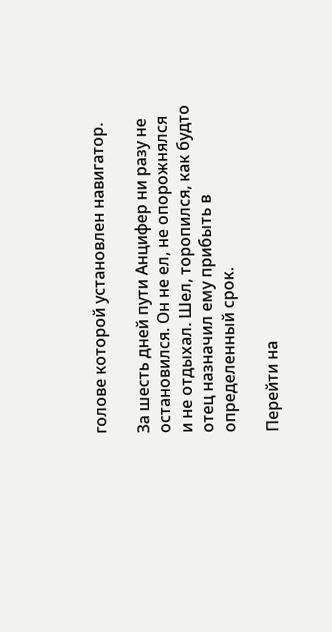голове которой установлен навигатор.

За шесть дней пути Анцифер ни разу не остановился. Он не ел, не опорожнялся и не отдыхал. Шел, торопился, как будто отец назначил ему прибыть в определенный срок.

Перейти на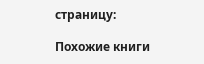страницу:

Похожие книги